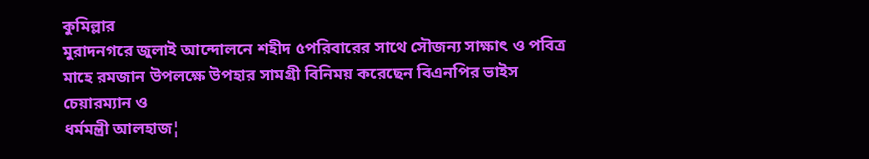কুমিল্লার
মুরাদনগরে জুলাই আন্দোলনে শহীদ ৫পরিবারের সাথে সৌজন্য সাক্ষাৎ ও পবিত্র
মাহে রমজান উপলক্ষে উপহার সামগ্রী বিনিময় করেছেন বিএনপির ভাইস চেয়ারম্যান ও
ধর্মমন্ত্রী আলহাজ¦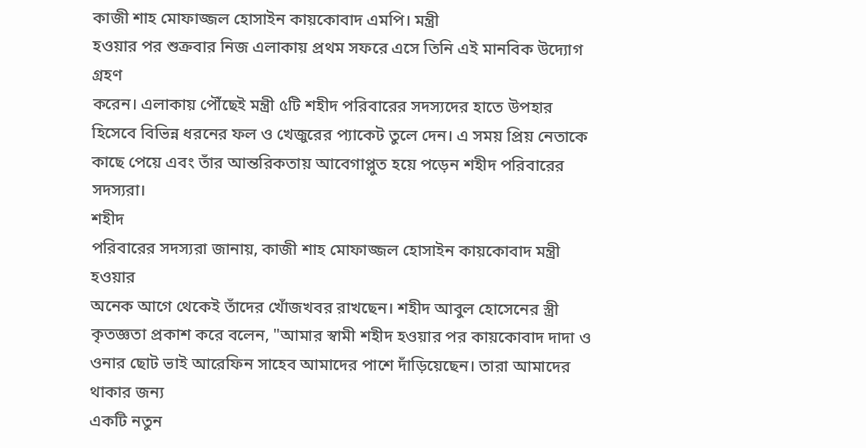কাজী শাহ মোফাজ্জল হোসাইন কায়কোবাদ এমপি। মন্ত্রী
হওয়ার পর শুক্রবার নিজ এলাকায় প্রথম সফরে এসে তিনি এই মানবিক উদ্যোগ গ্রহণ
করেন। এলাকায় পৌঁছেই মন্ত্রী ৫টি শহীদ পরিবারের সদস্যদের হাতে উপহার
হিসেবে বিভিন্ন ধরনের ফল ও খেজুরের প্যাকেট তুলে দেন। এ সময় প্রিয় নেতাকে
কাছে পেয়ে এবং তাঁর আন্তরিকতায় আবেগাপ্লুত হয়ে পড়েন শহীদ পরিবারের সদস্যরা।
শহীদ
পরিবারের সদস্যরা জানায়, কাজী শাহ মোফাজ্জল হোসাইন কায়কোবাদ মন্ত্রী হওয়ার
অনেক আগে থেকেই তাঁদের খোঁজখবর রাখছেন। শহীদ আবুল হোসেনের স্ত্রী
কৃতজ্ঞতা প্রকাশ করে বলেন, "আমার স্বামী শহীদ হওয়ার পর কায়কোবাদ দাদা ও
ওনার ছোট ভাই আরেফিন সাহেব আমাদের পাশে দাঁড়িয়েছেন। তারা আমাদের থাকার জন্য
একটি নতুন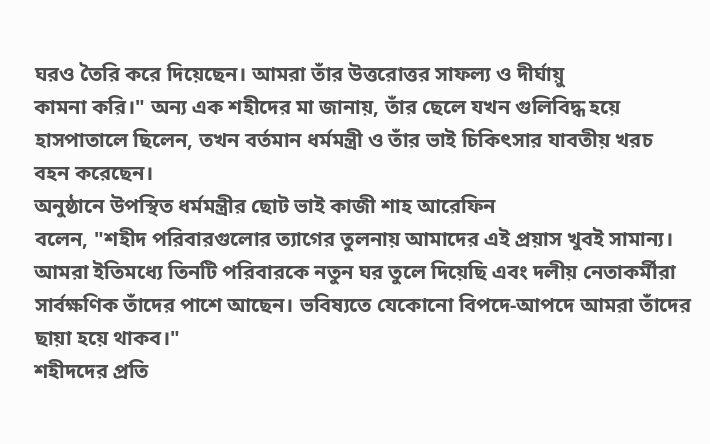ঘরও তৈরি করে দিয়েছেন। আমরা তাঁর উত্তরোত্তর সাফল্য ও দীর্ঘায়ু
কামনা করি।" অন্য এক শহীদের মা জানায়, তাঁর ছেলে যখন গুলিবিদ্ধ হয়ে
হাসপাতালে ছিলেন, তখন বর্তমান ধর্মমন্ত্রী ও তাঁর ভাই চিকিৎসার যাবতীয় খরচ
বহন করেছেন।
অনুষ্ঠানে উপস্থিত ধর্মমন্ত্রীর ছোট ভাই কাজী শাহ আরেফিন
বলেন, "শহীদ পরিবারগুলোর ত্যাগের তুলনায় আমাদের এই প্রয়াস খুবই সামান্য।
আমরা ইতিমধ্যে তিনটি পরিবারকে নতুন ঘর তুলে দিয়েছি এবং দলীয় নেতাকর্মীরা
সার্বক্ষণিক তাঁদের পাশে আছেন। ভবিষ্যতে যেকোনো বিপদে-আপদে আমরা তাঁদের
ছায়া হয়ে থাকব।"
শহীদদের প্রতি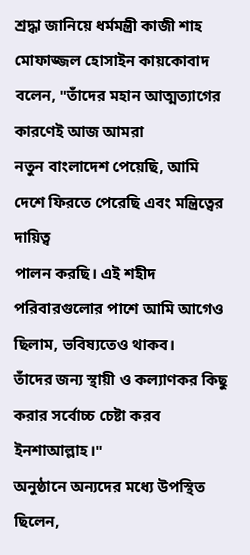শ্রদ্ধা জানিয়ে ধর্মমন্ত্রী কাজী শাহ
মোফাজ্জল হোসাইন কায়কোবাদ বলেন, "তাঁদের মহান আত্মত্যাগের কারণেই আজ আমরা
নতুন বাংলাদেশ পেয়েছি, আমি দেশে ফিরতে পেরেছি এবং মন্ত্রিত্বের দায়িত্ব
পালন করছি। এই শহীদ পরিবারগুলোর পাশে আমি আগেও ছিলাম, ভবিষ্যতেও থাকব।
তাঁদের জন্য স্থায়ী ও কল্যাণকর কিছু করার সর্বোচ্চ চেষ্টা করব
ইনশাআল্লাহ।"
অনুষ্ঠানে অন্যদের মধ্যে উপস্থিত ছিলেন,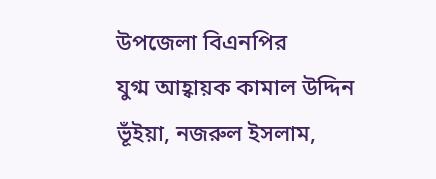উপজেলা বিএনপির
যুগ্ম আহ্বায়ক কামাল উদ্দিন ভূঁইয়া, নজরুল ইসলাম,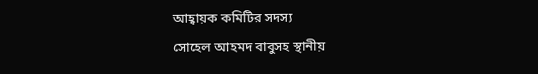আহ্বায়ক কমিটির সদস্য
সোহেল আহমদ বাবুসহ স্থানীয়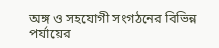অঙ্গ ও সহযোগী সংগঠনের বিভিন্ন পর্যায়ের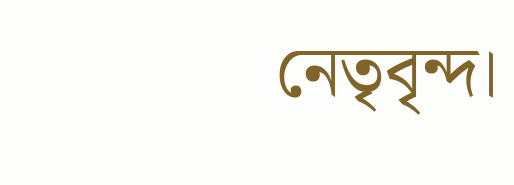নেতৃবৃন্দ।